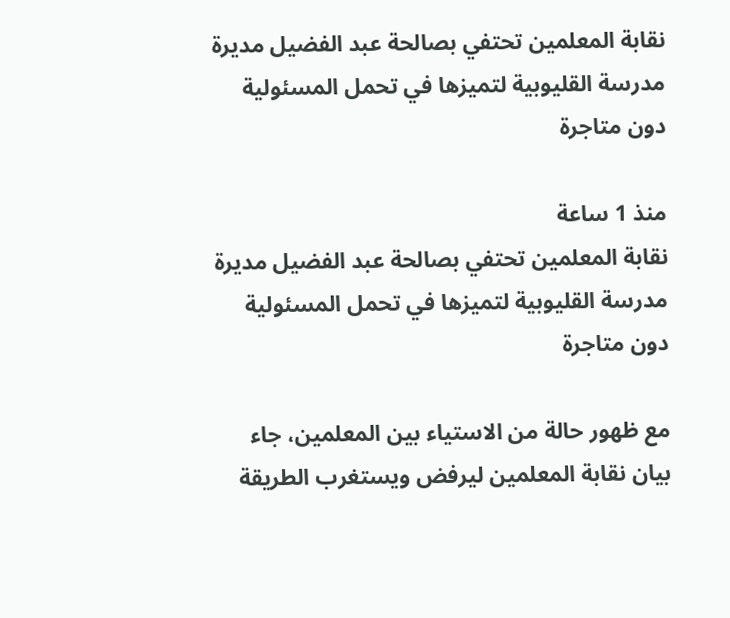نقابة المعلمين تحتفي بصالحة عبد الفضيل مديرة مدرسة القليوبية لتميزها في تحمل المسئولية دون متاجرة

منذ 1 ساعة
نقابة المعلمين تحتفي بصالحة عبد الفضيل مديرة مدرسة القليوبية لتميزها في تحمل المسئولية دون متاجرة

مع ظهور حالة من الاستياء بين المعلمين، جاء بيان نقابة المعلمين ليرفض ويستغرب الطريقة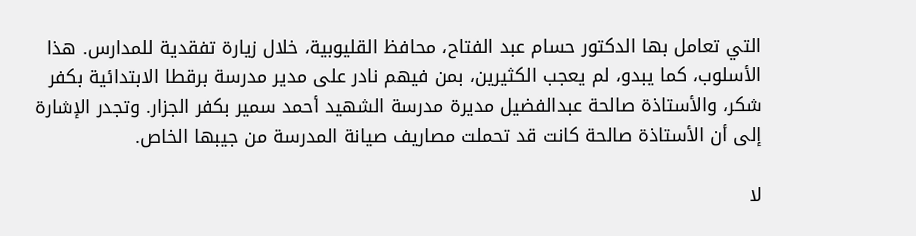التي تعامل بها الدكتور حسام عبد الفتاح، محافظ القليوبية، خلال زيارة تفقدية للمدارس. هذا الأسلوب، كما يبدو، لم يعجب الكثيرين، بمن فيهم نادر على مدير مدرسة برقطا الابتدائية بكفر شكر، والأستاذة صالحة عبدالفضيل مديرة مدرسة الشهيد أحمد سمير بكفر الجزار. وتجدر الإشارة إلى أن الأستاذة صالحة كانت قد تحملت مصاريف صيانة المدرسة من جيبها الخاص.

لا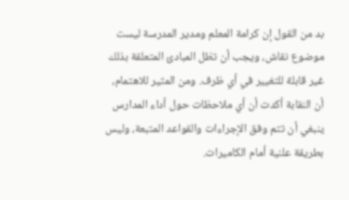بد من القول إن كرامة المعلم ومدير المدرسة ليست موضوع نقاش، ويجب أن تظل المبادئ المتعلقة بذلك غير قابلة للتغيير في أي ظرف. ومن المثير للاهتمام، أن النقابة أكدت أن أي ملاحظات حول أداء المدارس ينبغي أن تتم وفق الإجراءات والقواعد المتبعة، وليس بطريقة علنية أمام الكاميرات.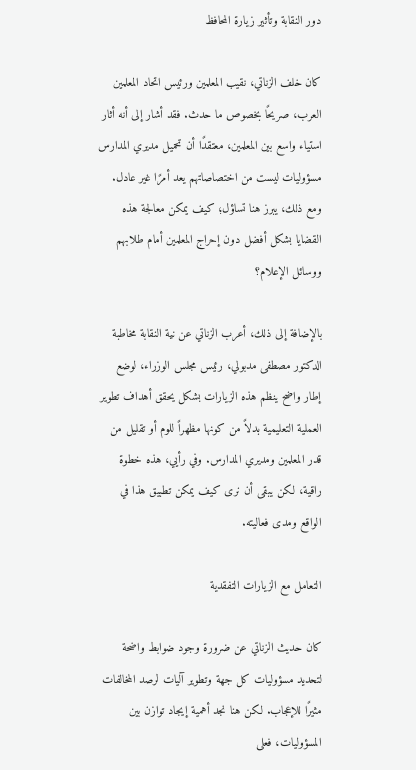دور النقابة وتأثير زيارة المحافظ

كان خلف الزناتي، نقيب المعلمين ورئيس اتحاد المعلمين العرب، صريحًا بخصوص ما حدث. فقد أشار إلى أنه أثار استياء واسع بين المعلمين، معتقدًا أن تحميل مديري المدارس مسؤوليات ليست من اختصاصاتهم يعد أمرًا غير عادل. ومع ذلك، يبرز هنا تساؤل؛ كيف يمكن معالجة هذه القضايا بشكل أفضل دون إحراج المعلمين أمام طلابهم ووسائل الإعلام؟

بالإضافة إلى ذلك، أعرب الزناتي عن نية النقابة مخاطبة الدكتور مصطفى مدبولي، رئيس مجلس الوزراء، لوضع إطار واضح ينظم هذه الزيارات بشكل يحقق أهداف تطوير العملية التعليمية بدلاً من كونها مظهراً للوم أو تقليل من قدر المعلمين ومديري المدارس. وفي رأيي، هذه خطوة راقية، لكن يبقى أن نرى كيف يمكن تطبيق هذا في الواقع ومدى فعاليته.

التعامل مع الزيارات التفقدية

كان حديث الزناتي عن ضرورة وجود ضوابط واضحة لتحديد مسؤوليات كل جهة وتطوير آليات لرصد المخالفات مثيرًا للإعجاب. لكن هنا نجد أهمية إيجاد توازن بين المسؤوليات، فعلى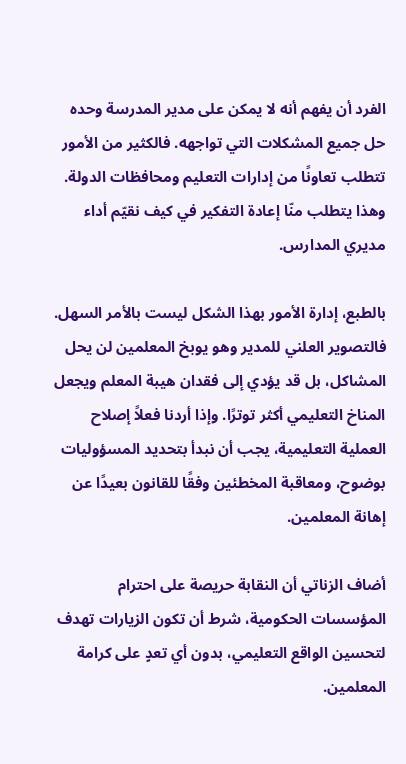الفرد أن يفهم أنه لا يمكن على مدير المدرسة وحده حل جميع المشكلات التي تواجهه. فالكثير من الأمور تتطلب تعاونًا من إدارات التعليم ومحافظات الدولة. وهذا يتطلب منّا إعادة التفكير في كيف نقيّم أداء مديري المدارس.

بالطبع، إدارة الأمور بهذا الشكل ليست بالأمر السهل. فالتصوير العلني للمدير وهو يوبخ المعلمين لن يحل المشاكل، بل قد يؤدي إلى فقدان هيبة المعلم ويجعل المناخ التعليمي أكثر توترًا. وإذا أردنا فعلاً إصلاح العملية التعليمية، يجب أن نبدأ بتحديد المسؤوليات بوضوح، ومعاقبة المخطئين وفقًا للقانون بعيدًا عن إهانة المعلمين.

أضاف الزناتي أن النقابة حريصة على احترام المؤسسات الحكومية، شرط أن تكون الزيارات تهدف لتحسين الواقع التعليمي، بدون أي تعدٍ على كرامة المعلمين.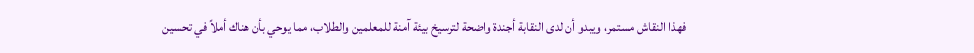فهذا النقاش مستمر، ويبدو أن لدى النقابة أجندة واضحة لترسيخ بيئة آمنة للمعلمين والطلاب، مما يوحي بأن هناك أملاً في تحسين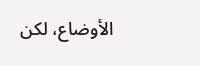الأوضاع، لكن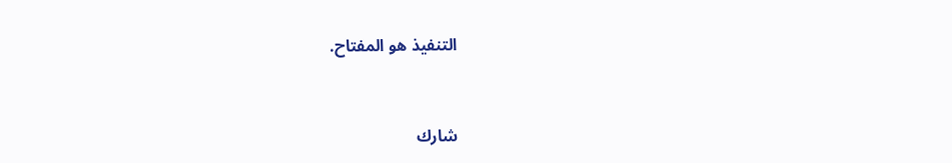التنفيذ هو المفتاح.


شارك